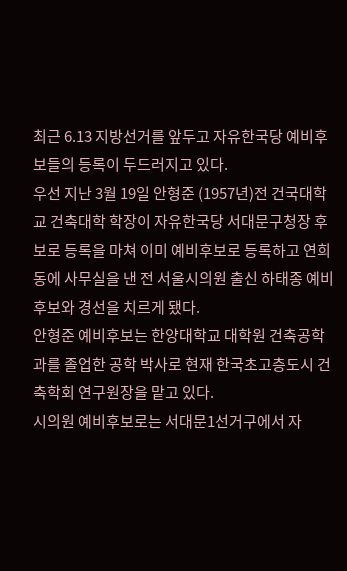최근 6.13 지방선거를 앞두고 자유한국당 예비후보들의 등록이 두드러지고 있다.
우선 지난 3월 19일 안형준 (1957년)전 건국대학교 건축대학 학장이 자유한국당 서대문구청장 후보로 등록을 마쳐 이미 예비후보로 등록하고 연희동에 사무실을 낸 전 서울시의원 출신 하태종 예비후보와 경선을 치르게 됐다.
안형준 예비후보는 한양대학교 대학원 건축공학과를 졸업한 공학 박사로 현재 한국초고층도시 건축학회 연구원장을 맡고 있다.
시의원 예비후보로는 서대문1선거구에서 자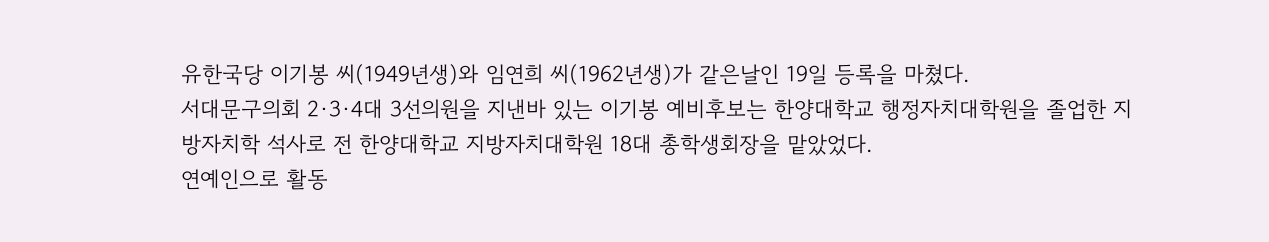유한국당 이기봉 씨(1949년생)와 임연희 씨(1962년생)가 같은날인 19일 등록을 마쳤다.
서대문구의회 2·3·4대 3선의원을 지낸바 있는 이기봉 예비후보는 한양대학교 행정자치대학원을 졸업한 지방자치학 석사로 전 한양대학교 지방자치대학원 18대 총학생회장을 맡았었다.
연예인으로 활동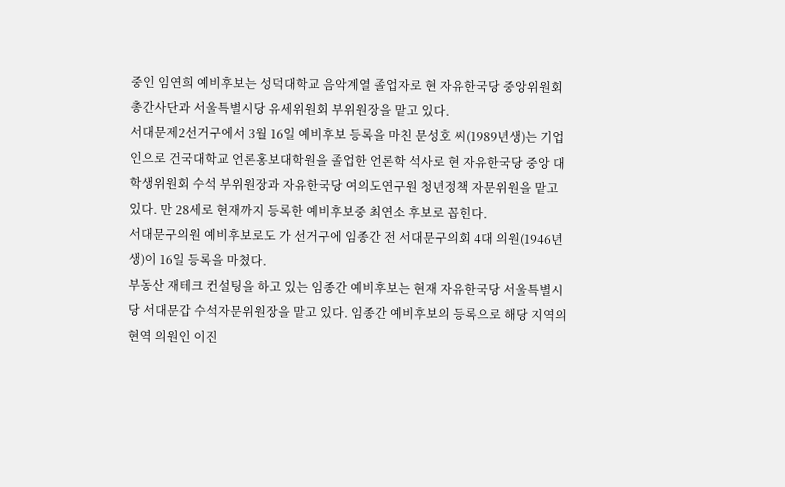중인 임연희 예비후보는 성덕대학교 음악계열 졸업자로 현 자유한국당 중앙위원회 총간사단과 서울특별시당 유세위원회 부위원장을 맡고 있다.
서대문제2선거구에서 3월 16일 예비후보 등록을 마친 문성호 씨(1989년생)는 기업인으로 건국대학교 언론홍보대학원을 졸업한 언론학 석사로 현 자유한국당 중앙 대학생위원회 수석 부위원장과 자유한국당 여의도연구원 청년정책 자문위원을 맡고 있다. 만 28세로 현재까지 등록한 예비후보중 최연소 후보로 꼽힌다.
서대문구의원 예비후보로도 가 선거구에 임종간 전 서대문구의회 4대 의원(1946년생)이 16일 등록을 마쳤다.
부동산 재테크 컨설팅을 하고 있는 임종간 예비후보는 현재 자유한국당 서울특별시당 서대문갑 수석자문위원장을 맡고 있다. 임종간 예비후보의 등록으로 해당 지역의 현역 의원인 이진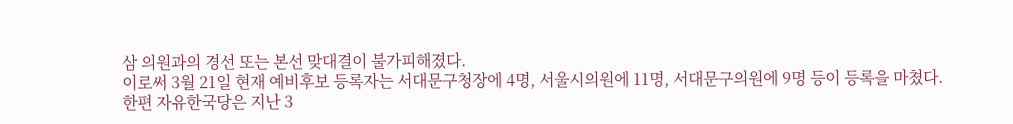삼 의원과의 경선 또는 본선 맞대결이 불가피해졌다.
이로써 3월 21일 현재 예비후보 등록자는 서대문구청장에 4명, 서울시의원에 11명, 서대문구의원에 9명 등이 등록을 마쳤다.
한편 자유한국당은 지난 3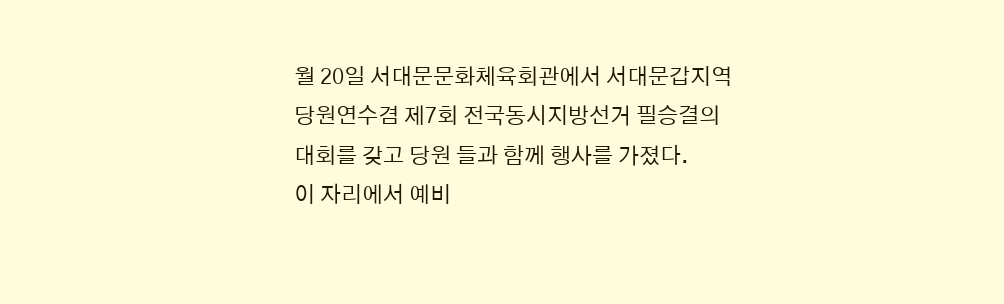월 20일 서대문문화체육회관에서 서대문갑지역 당원연수겸 제7회 전국동시지방선거 필승결의대회를 갖고 당원 들과 함께 행사를 가졌다.
이 자리에서 예비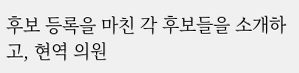후보 등록을 마친 각 후보들을 소개하고, 현역 의원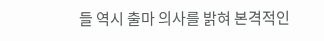들 역시 출마 의사를 밝혀 본격적인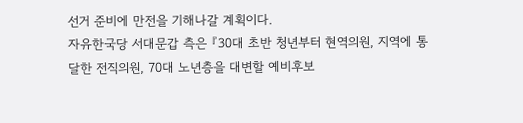선거 준비에 만전을 기해나갈 계획이다.
자유한국당 서대문갑 측은 『30대 초반 청년부터 현역의원, 지역에 통달한 전직의원, 70대 노년층을 대변할 예비후보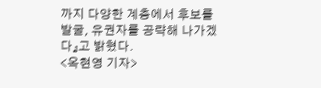까지 다양한 계층에서 후보를 발굴, 유권자를 공략해 나가겠다』고 밝혔다.
<옥현영 기자>